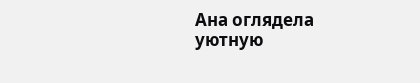Ана оглядела уютную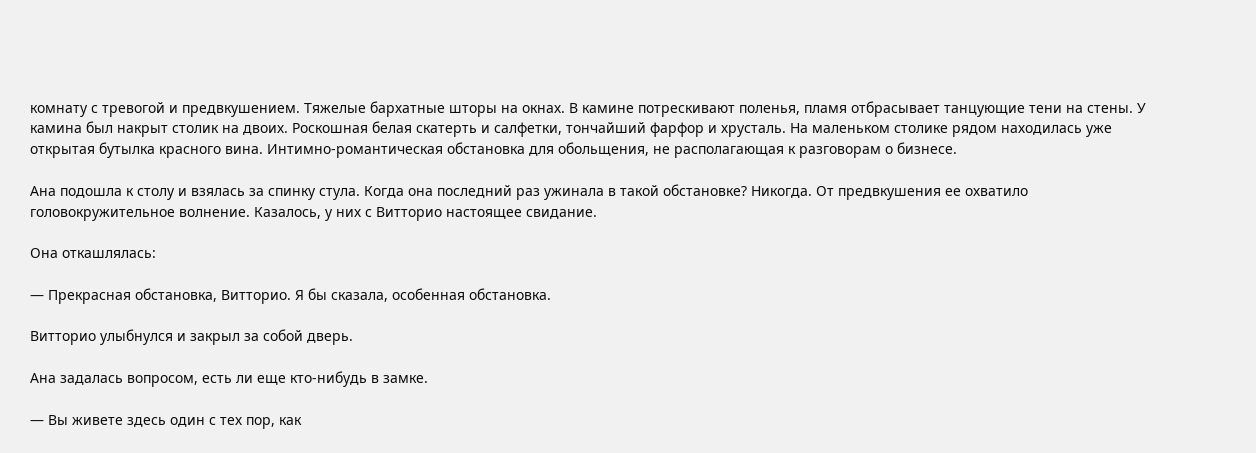комнату с тревогой и предвкушением. Тяжелые бархатные шторы на окнах. В камине потрескивают поленья, пламя отбрасывает танцующие тени на стены. У камина был накрыт столик на двоих. Роскошная белая скатерть и салфетки, тончайший фарфор и хрусталь. На маленьком столике рядом находилась уже открытая бутылка красного вина. Интимно-романтическая обстановка для обольщения, не располагающая к разговорам о бизнесе.

Ана подошла к столу и взялась за спинку стула. Когда она последний раз ужинала в такой обстановке? Никогда. От предвкушения ее охватило головокружительное волнение. Казалось, у них с Витторио настоящее свидание.

Она откашлялась:

— Прекрасная обстановка, Витторио. Я бы сказала, особенная обстановка.

Витторио улыбнулся и закрыл за собой дверь.

Ана задалась вопросом, есть ли еще кто-нибудь в замке.

— Вы живете здесь один с тех пор, как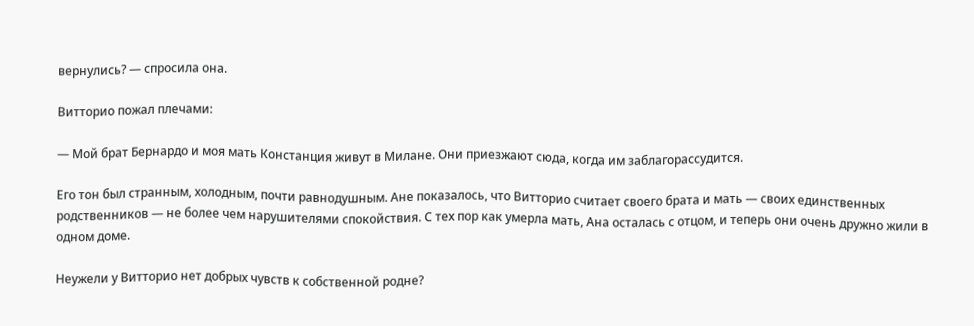вернулись? — спросила она.

Витторио пожал плечами:

— Мой брат Бернардо и моя мать Констанция живут в Милане. Они приезжают сюда, когда им заблагорассудится.

Его тон был странным, холодным, почти равнодушным. Ане показалось, что Витторио считает своего брата и мать — своих единственных родственников — не более чем нарушителями спокойствия. С тех пор как умерла мать, Ана осталась с отцом, и теперь они очень дружно жили в одном доме.

Неужели у Витторио нет добрых чувств к собственной родне?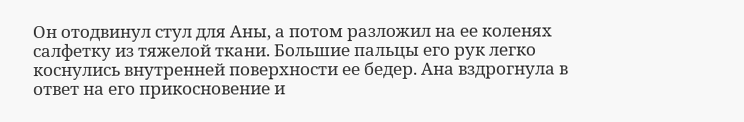Он отодвинул стул для Аны, а потом разложил на ее коленях салфетку из тяжелой ткани. Большие пальцы его рук легко коснулись внутренней поверхности ее бедер. Ана вздрогнула в ответ на его прикосновение и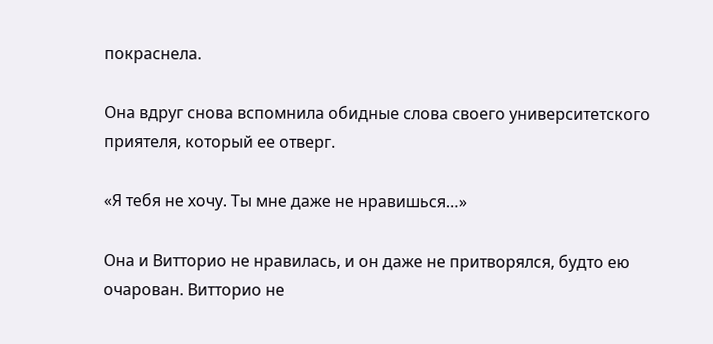покраснела.

Она вдруг снова вспомнила обидные слова своего университетского приятеля, который ее отверг.

«Я тебя не хочу. Ты мне даже не нравишься…»

Она и Витторио не нравилась, и он даже не притворялся, будто ею очарован. Витторио не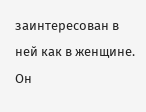заинтересован в ней как в женщине. Он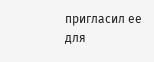пригласил ее для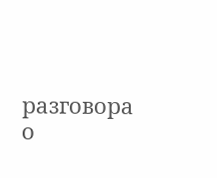разговора о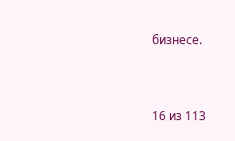бизнесе.



16 из 113